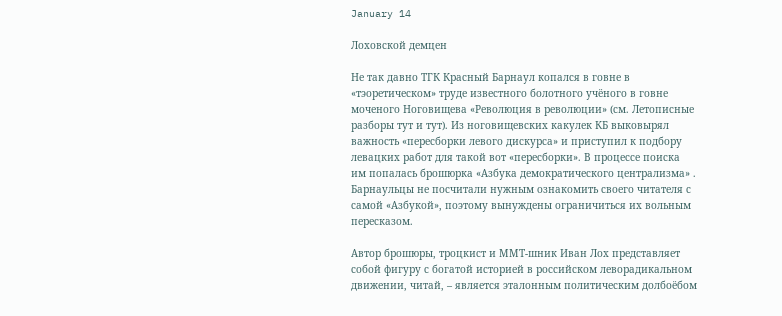January 14

Лоховской демцен

Не так давно ТГК Красный Барнаул копался в говне в «тэоретическом» труде известного болотного учёного в говне моченого Ноговищева «Революция в революции» (см. Летописные разборы тут и тут). Из ноговищевских какулек КБ выковырял важность «пересборки левого дискурса» и приступил к подбору левацких работ для такой вот «пересборки». В процессе поиска им попалась брошюрка «Азбука демократического централизма» . Барнаульцы не посчитали нужным ознакомить своего читателя с самой «Азбукой», поэтому вынуждены ограничиться их вольным пересказом.

Автор брошюры, троцкист и ММТ-шник Иван Лох представляет собой фигуру с богатой историей в российском леворадикальном движении, читай, – является эталонным политическим долбоёбом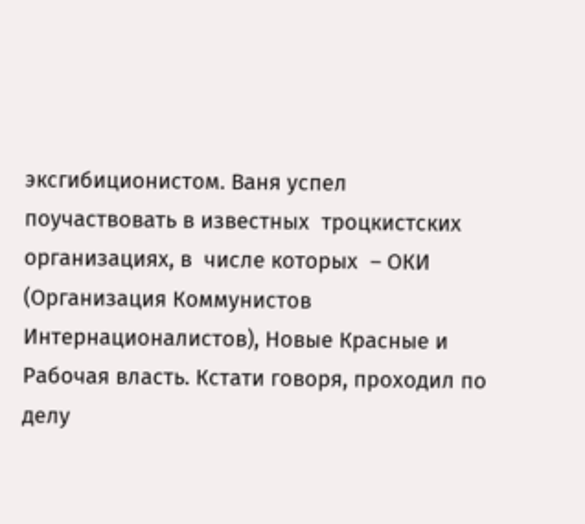эксгибиционистом. Ваня успел поучаствовать в известных  троцкистских организациях, в  числе которых  – ОКИ (Организация Коммунистов Интернационалистов), Новые Красные и Рабочая власть. Кстати говоря, проходил по делу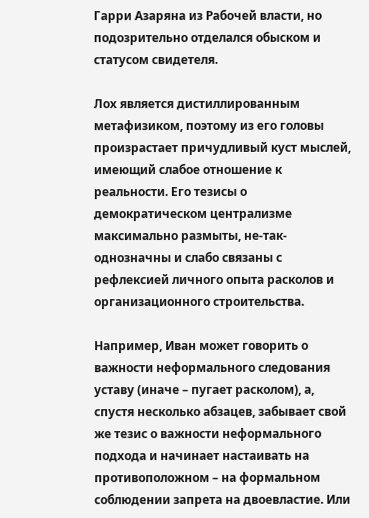Гарри Азаряна из Рабочей власти, но подозрительно отделался обыском и статусом свидетеля.

Лох является дистиллированным метафизиком, поэтому из его головы произрастает причудливый куст мыслей, имеющий слабое отношение к реальности. Его тезисы о демократическом централизме максимально размыты, не-так-однозначны и слабо связаны с рефлексией личного опыта расколов и организационного строительства.

Например, Иван может говорить о важности неформального следования уставу (иначе – пугает расколом), а, спустя несколько абзацев, забывает свой же тезис о важности неформального подхода и начинает настаивать на противоположном – на формальном соблюдении запрета на двоевластие. Или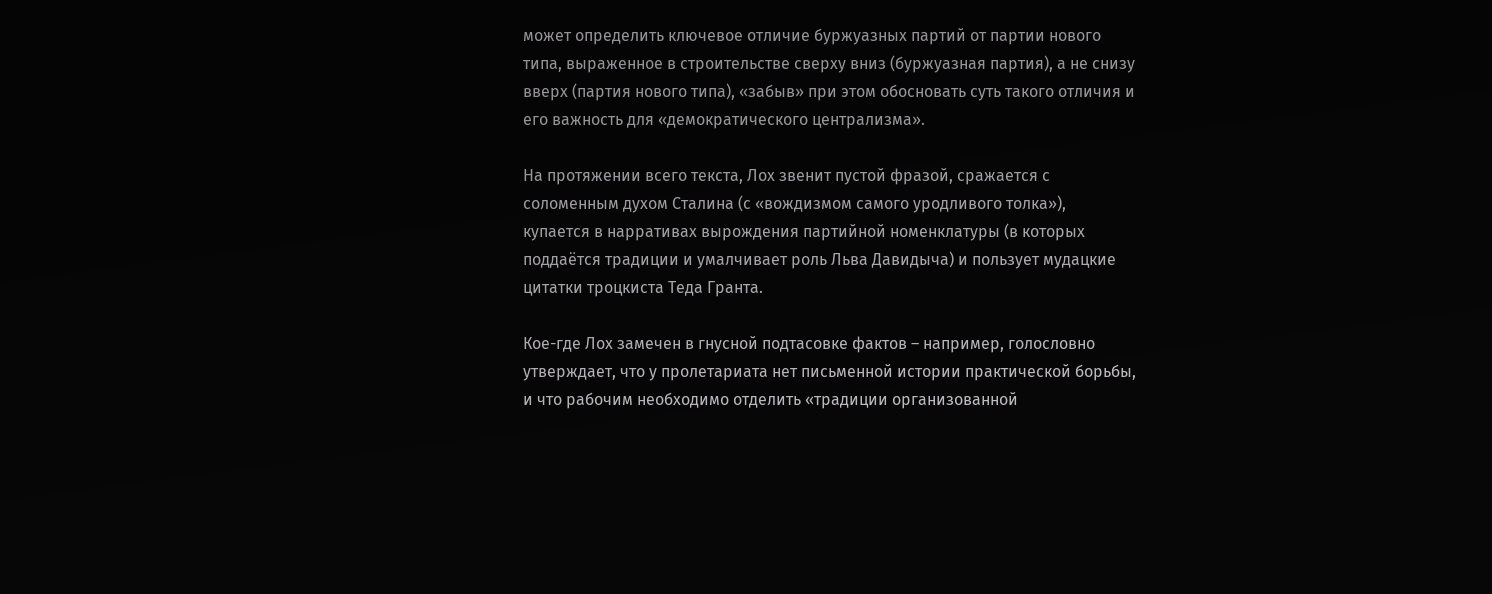может определить ключевое отличие буржуазных партий от партии нового типа, выраженное в строительстве сверху вниз (буржуазная партия), а не снизу вверх (партия нового типа), «забыв» при этом обосновать суть такого отличия и его важность для «демократического централизма».

На протяжении всего текста, Лох звенит пустой фразой, сражается с соломенным духом Сталина (с «вождизмом самого уродливого толка»), купается в нарративах вырождения партийной номенклатуры (в которых поддаётся традиции и умалчивает роль Льва Давидыча) и пользует мудацкие цитатки троцкиста Теда Гранта.

Кое-где Лох замечен в гнусной подтасовке фактов – например, голословно утверждает, что у пролетариата нет письменной истории практической борьбы, и что рабочим необходимо отделить «традиции организованной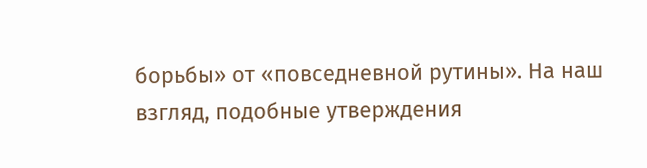борьбы» от «повседневной рутины». На наш взгляд, подобные утверждения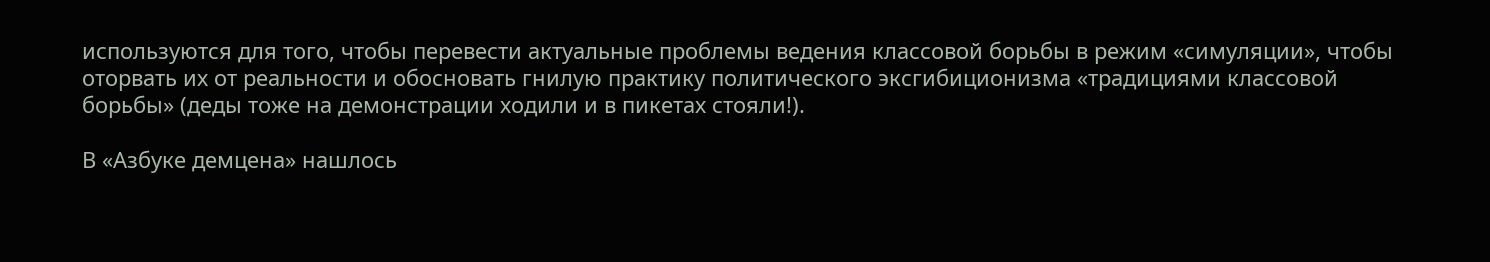используются для того, чтобы перевести актуальные проблемы ведения классовой борьбы в режим «симуляции», чтобы оторвать их от реальности и обосновать гнилую практику политического эксгибиционизма «традициями классовой борьбы» (деды тоже на демонстрации ходили и в пикетах стояли!).

В «Азбуке демцена» нашлось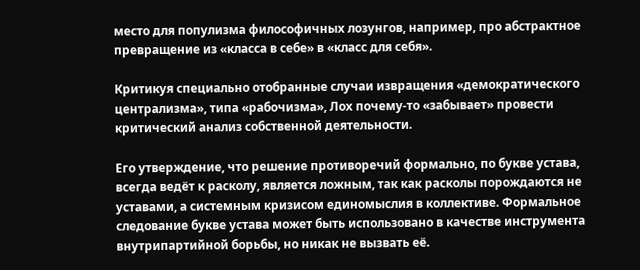место для популизма философичных лозунгов, например, про абстрактное превращение из «класса в себе» в «класс для себя».

Критикуя специально отобранные случаи извращения «демократического централизма», типа «рабочизма», Лох почему-то «забывает» провести критический анализ собственной деятельности.

Его утверждение, что решение противоречий формально, по букве устава, всегда ведёт к расколу, является ложным, так как расколы порождаются не уставами, а системным кризисом единомыслия в коллективе. Формальное следование букве устава может быть использовано в качестве инструмента внутрипартийной борьбы, но никак не вызвать её.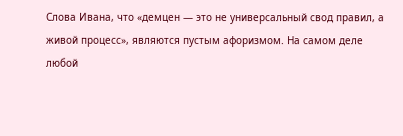Слова Ивана, что «демцен — это не универсальный свод правил, а живой процесс», являются пустым афоризмом. На самом деле любой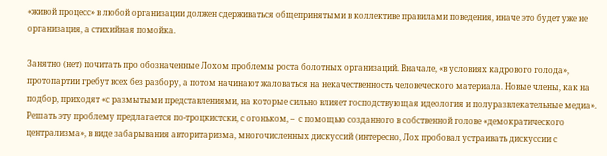«живой процесс» в любой организации должен сдерживаться общепринятыми в коллективе правилами поведения, иначе это будет уже не организация, а стихийная помойка.

Занятно (нет) почитать про обозначенные Лохом проблемы роста болотных организаций. Вначале, «в условиях кадрового голода», протопартии гребут всех без разбору, а потом начинают жаловаться на некачественность человеческого материала. Новые члены, как на подбор, приходят «с размытыми представлениями, на которые сильно влияет господствующая идеология и полуразвлекательные медиа». Решать эту проблему предлагается по-троцкистски, с огоньком, –  с помощью созданного в собственной голове «демократического централизма», в виде забарывания авторитаризма, многочисленных дискуссий (интересно, Лох пробовал устраивать дискуссии с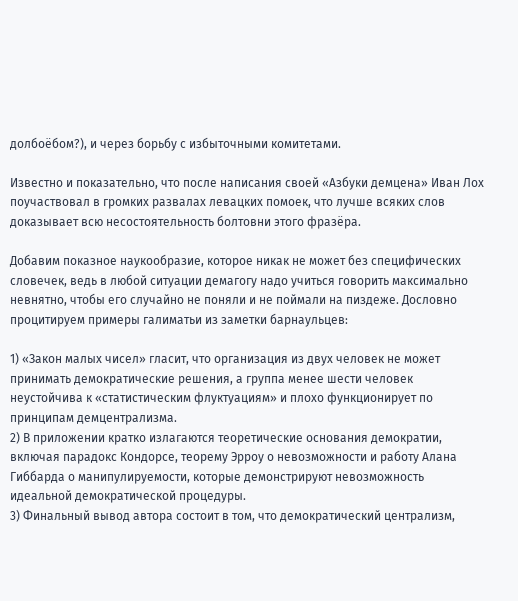долбоёбом?), и через борьбу с избыточными комитетами.

Известно и показательно, что после написания своей «Азбуки демцена» Иван Лох поучаствовал в громких развалах левацких помоек, что лучше всяких слов доказывает всю несостоятельность болтовни этого фразёра.

Добавим показное наукообразие, которое никак не может без специфических словечек, ведь в любой ситуации демагогу надо учиться говорить максимально невнятно, чтобы его случайно не поняли и не поймали на пиздеже. Дословно процитируем примеры галиматьи из заметки барнаульцев:

1) «Закон малых чисел» гласит, что организация из двух человек не может принимать демократические решения, а группа менее шести человек неустойчива к «статистическим флуктуациям» и плохо функционирует по принципам демцентрализма.
2) В приложении кратко излагаются теоретические основания демократии, включая парадокс Кондорсе, теорему Эрроу о невозможности и работу Алана Гиббарда о манипулируемости, которые демонстрируют невозможность идеальной демократической процедуры.
3) Финальный вывод автора состоит в том, что демократический централизм,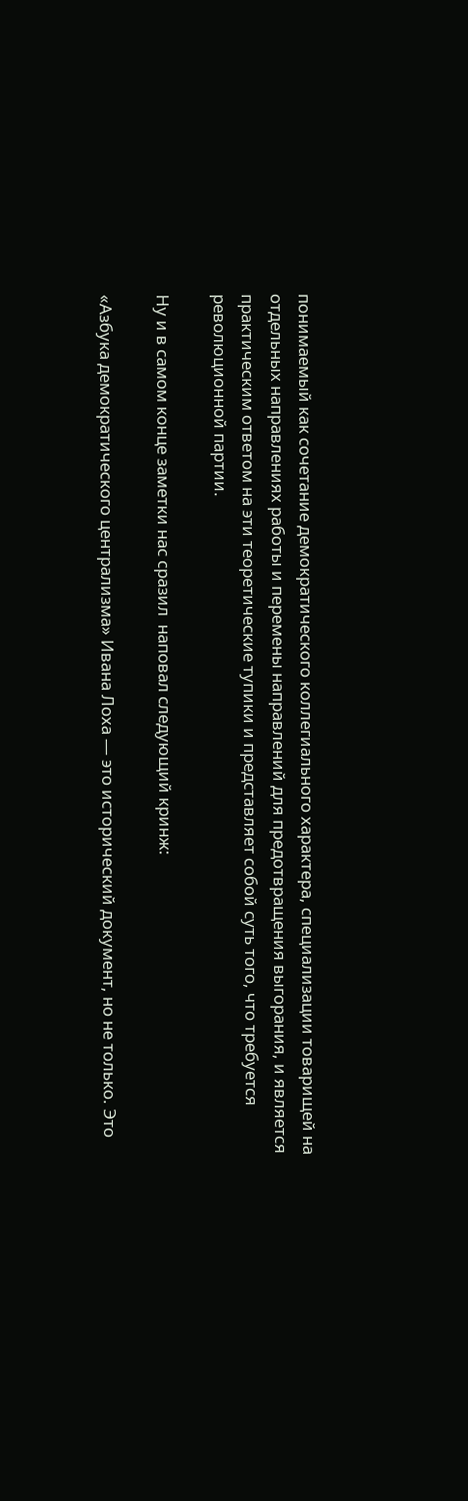понимаемый как сочетание демократического коллегиального характера, специализации товарищей на отдельных направлениях работы и перемены направлений для предотвращения выгорания, и является практическим ответом на эти теоретические тупики и представляет собой суть того, что требуется революционной партии.

Ну и в самом конце заметки нас сразил  наповал следующий кринж:

«Азбука демократического централизма» Ивана Лоха — это исторический документ, но не только. Это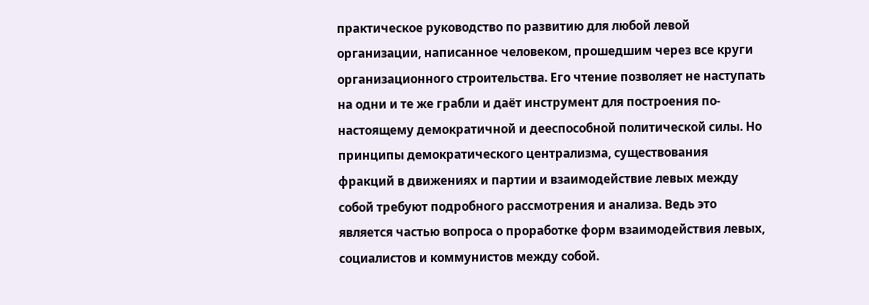практическое руководство по развитию для любой левой организации, написанное человеком, прошедшим через все круги организационного строительства. Его чтение позволяет не наступать на одни и те же грабли и даёт инструмент для построения по-настоящему демократичной и дееспособной политической силы. Но принципы демократического централизма, существования фракций в движениях и партии и взаимодействие левых между собой требуют подробного рассмотрения и анализа. Ведь это является частью вопроса о проработке форм взаимодействия левых, социалистов и коммунистов между собой.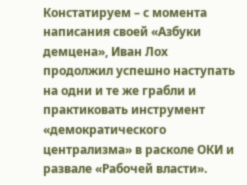Констатируем – с момента написания своей «Азбуки демцена», Иван Лох продолжил успешно наступать на одни и те же грабли и практиковать инструмент «демократического централизма» в расколе ОКИ и развале «Рабочей власти».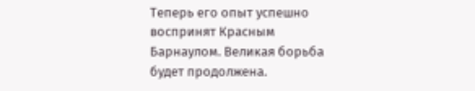Теперь его опыт успешно воспринят Красным Барнаулом. Великая борьба будет продолжена.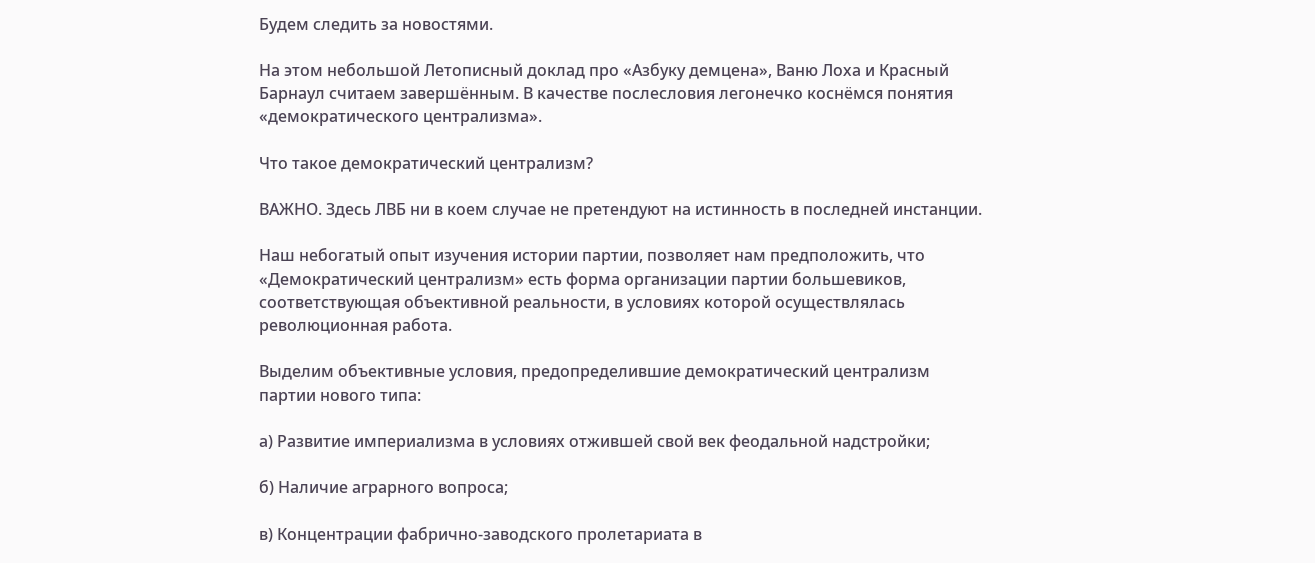Будем следить за новостями.

На этом небольшой Летописный доклад про «Азбуку демцена», Ваню Лоха и Красный Барнаул считаем завершённым. В качестве послесловия легонечко коснёмся понятия «демократического централизма».

Что такое демократический централизм?

ВАЖНО. Здесь ЛВБ ни в коем случае не претендуют на истинность в последней инстанции.

Наш небогатый опыт изучения истории партии, позволяет нам предположить, что «Демократический централизм» есть форма организации партии большевиков, соответствующая объективной реальности, в условиях которой осуществлялась революционная работа.

Выделим объективные условия, предопределившие демократический централизм партии нового типа:

а) Развитие империализма в условиях отжившей свой век феодальной надстройки;

б) Наличие аграрного вопроса;

в) Концентрации фабрично-заводского пролетариата в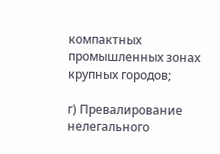компактных промышленных зонах крупных городов;

г) Превалирование нелегального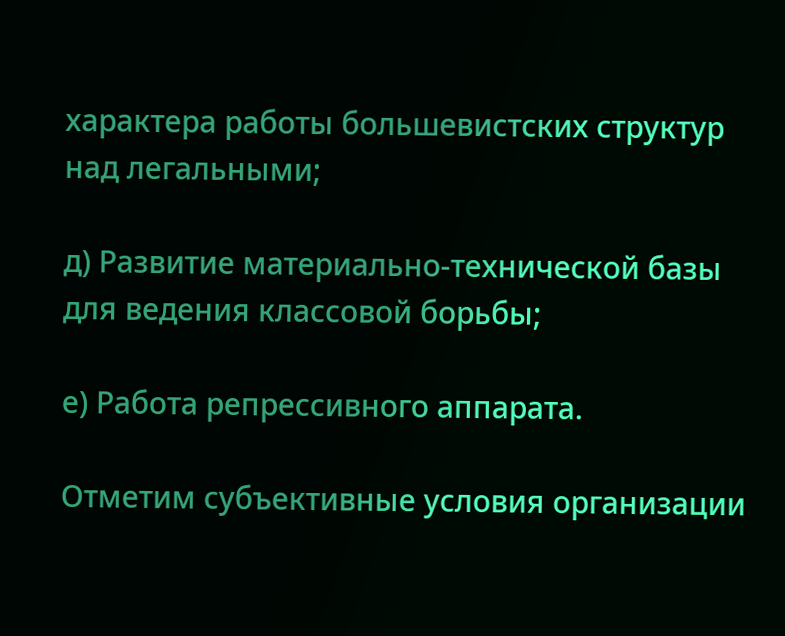характера работы большевистских структур над легальными;

д) Развитие материально-технической базы для ведения классовой борьбы;

е) Работа репрессивного аппарата.

Отметим субъективные условия организации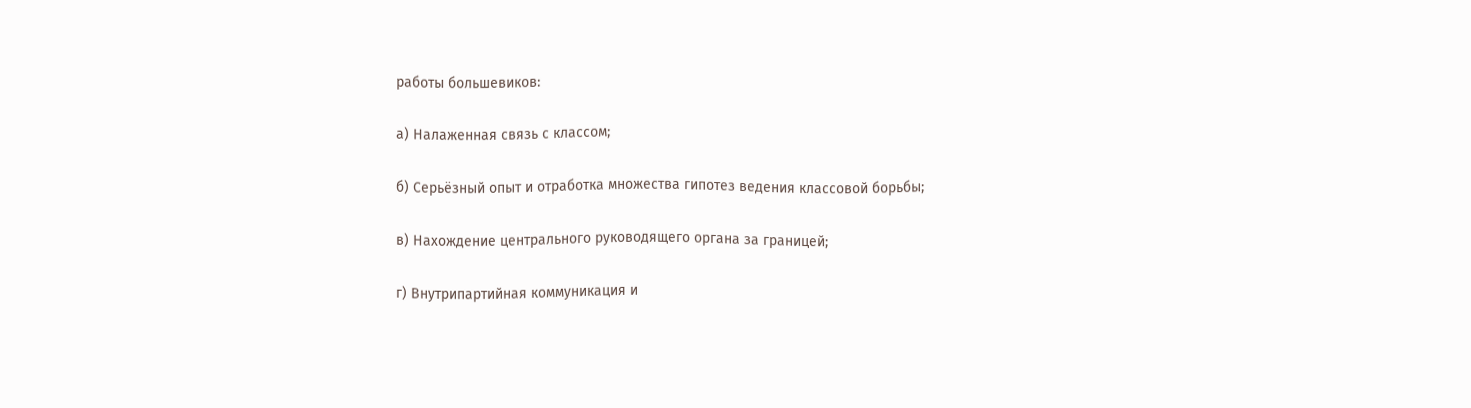работы большевиков:

а) Налаженная связь с классом;

б) Серьёзный опыт и отработка множества гипотез ведения классовой борьбы;

в) Нахождение центрального руководящего органа за границей;

г) Внутрипартийная коммуникация и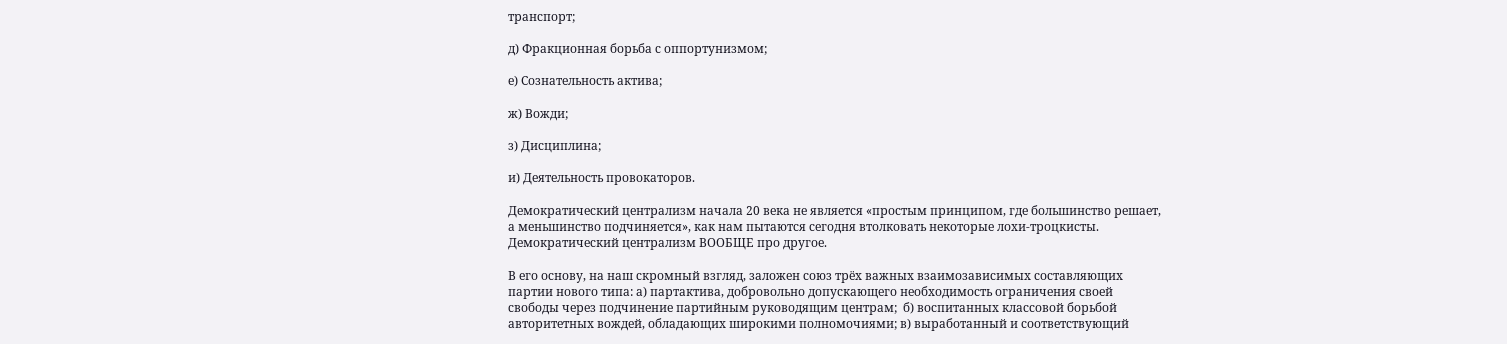транспорт;

д) Фракционная борьба с оппортунизмом;

е) Сознательность актива;

ж) Вожди;

з) Дисциплина;

и) Деятельность провокаторов.

Демократический централизм начала 20 века не является «простым принципом, где большинство решает, а меньшинство подчиняется», как нам пытаются сегодня втолковать некоторые лохи-троцкисты. Демократический централизм ВООБЩЕ про другое.

В его основу, на наш скромный взгляд, заложен союз трёх важных взаимозависимых составляющих партии нового типа: а) партактива, добровольно допускающего необходимость ограничения своей свободы через подчинение партийным руководящим центрам;  б) воспитанных классовой борьбой авторитетных вождей, обладающих широкими полномочиями; в) выработанный и соответствующий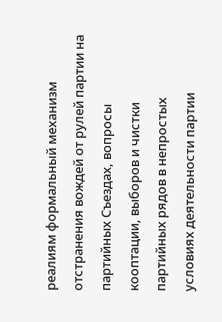реалиям формальный механизм отстранения вождей от рулей партии на партийных Съездах, вопросы кооптации, выборов и чистки партийных рядов в непростых условиях деятельности партии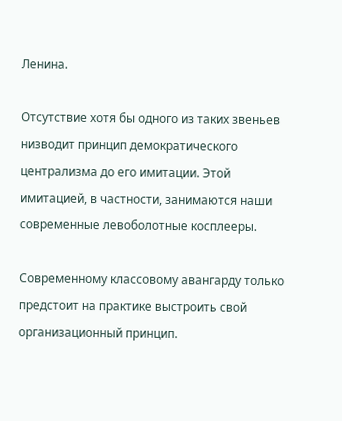Ленина.

Отсутствие хотя бы одного из таких звеньев низводит принцип демократического централизма до его имитации. Этой имитацией, в частности, занимаются наши современные левоболотные косплееры.

Современному классовому авангарду только предстоит на практике выстроить свой организационный принцип.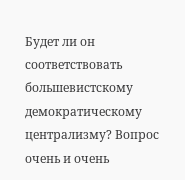Будет ли он соответствовать большевистскому демократическому централизму? Вопрос очень и очень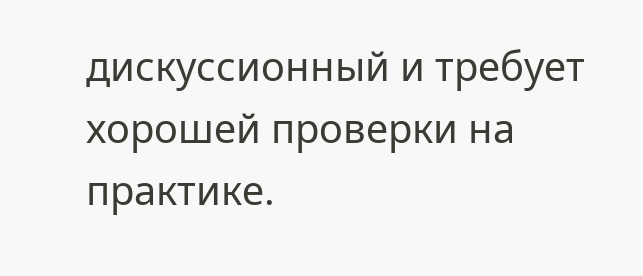дискуссионный и требует хорошей проверки на практике.